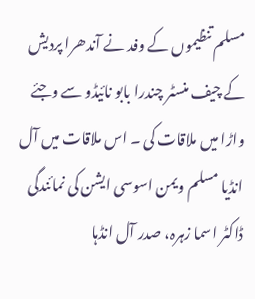مسلم تنظیموں کے وفد نے آندھرا پردیش کے چیف منسٹر چندرا بابو نائیڈو سے وجئے واڑا میں ملاقات کی ۔ اس ملاقات میں آل انڈیا مسلم ویمن اسوسی ایشن کی نمائندگی ڈاکٹر اسما زہرہ، صدر آل انڈہا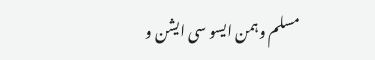مسلم وہمن ایسو سی ایشن و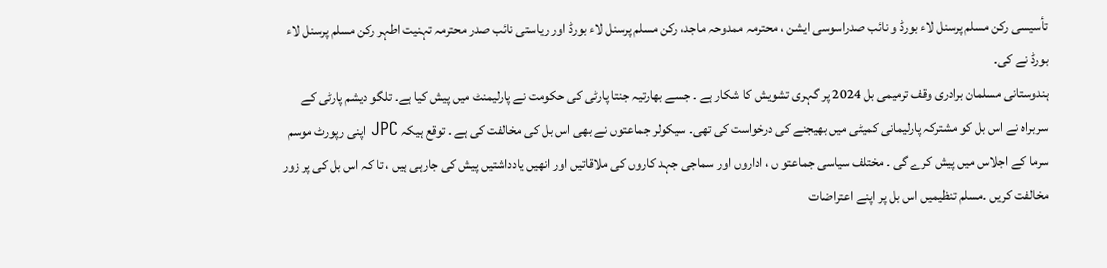تأسیسی رکن مسلم پرسنل لاء بورڈ و نائب صدراسوسی ایشن ، محترمہ ممدوحہ ماجد، رکن مسلم پرسنل لاء بورڈ اور ریاستی نائب صدر محترمہ تہنیت اطہر رکن مسلم پرسنل لاء بورڈ نے کی۔
ہندوستانی مسلمان برادری وقف ترمیمی بل 2024 پر گہری تشویش کا شکار ہے ۔ جسے بھارتیہ جنتا پارٹی کی حکومت نے پارلیمنٹ میں پیش کیا ہے۔ تلگو دیشم پارٹی کے سربراہ نے اس بل کو مشترکہ پارلیمانی کمیٹی میں بھیجنے کی درخواست کی تھی۔ سیکولر جماعتوں نے بھی اس بل کی مخالفت کی ہے ۔ توقع ہیکہ JPC اپنی رپورٹ موسم سرما کے اجلاس میں پیش کرے گی ۔ مختلف سیاسی جماعتو ں ، اداروں اور سماجی جہد کاروں کی ملاقاتیں اور انھیں یادداشتیں پیش کی جارہی ہیں ، تا کہ اس بل کی پر زور مخالفت کریں ۔مسلم تنظیمیں اس بل پر اپنے اعتراضات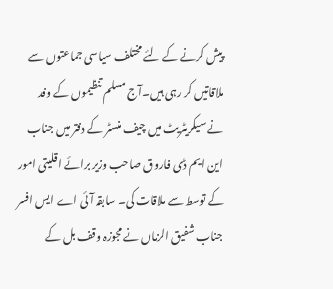پیش کرنے کے لئے مختلف سیاسی جماعتوں سے ملاقاتیں کر رہی ہیں۔آج مسلم تنظیموں کے وفد نے سیکریٹریٹ میں چیف منسٹر کے دفتر میں جناب این ایم ڈی فاروق صاحب وزیر برائے اقلیتی امور کے توسط سے ملاقات کی۔ سابقہ آئی اے ایس افسر جناب شفیق الزماں نے مجوزہ وقف بل کے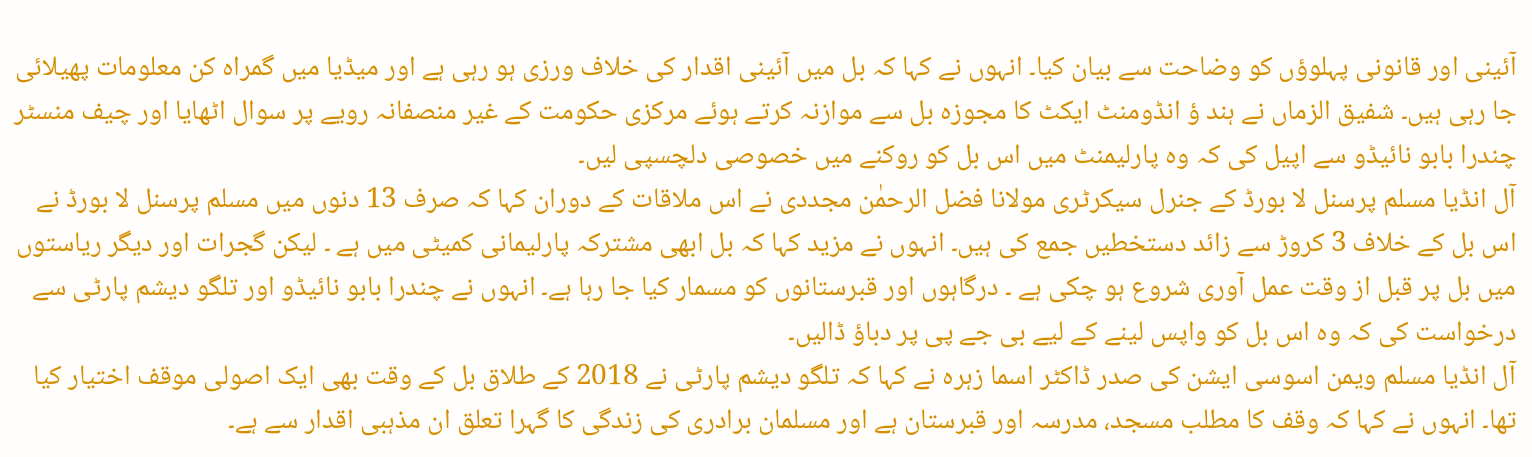آئینی اور قانونی پہلوؤں کو وضاحت سے بیان کیا۔ انہوں نے کہا کہ بل میں آئینی اقدار کی خلاف ورزی ہو رہی ہے اور میڈیا میں گمراہ کن معلومات پھیلائی جا رہی ہیں۔ شفیق الزماں نے ہند ؤ انڈومنٹ ایکٹ کا مجوزہ بل سے موازنہ کرتے ہوئے مرکزی حکومت کے غیر منصفانہ رویے پر سوال اٹھایا اور چیف منسٹر چندرا بابو نائیڈو سے اپیل کی کہ وہ پارلیمنٹ میں اس بل کو روکنے میں خصوصی دلچسپی لیں۔
آل انڈیا مسلم پرسنل لا بورڈ کے جنرل سیکرٹری مولانا فضل الرحمٰن مجددی نے اس ملاقات کے دوران کہا کہ صرف 13 دنوں میں مسلم پرسنل لا بورڈ نے اس بل کے خلاف 3 کروڑ سے زائد دستخطیں جمع کی ہیں۔ انہوں نے مزید کہا کہ بل ابھی مشترکہ پارلیمانی کمیٹی میں ہے ۔ لیکن گجرات اور دیگر ریاستوں میں بل پر قبل از وقت عمل آوری شروع ہو چکی ہے ۔ درگاہوں اور قبرستانوں کو مسمار کیا جا رہا ہے۔ انہوں نے چندرا بابو نائیڈو اور تلگو دیشم پارٹی سے درخواست کی کہ وہ اس بل کو واپس لینے کے لیے بی جے پی پر دباؤ ڈالیں۔
آل انڈیا مسلم ویمن اسوسی ایشن کی صدر ڈاکٹر اسما زہرہ نے کہا کہ تلگو دیشم پارٹی نے 2018 کے طلاق بل کے وقت بھی ایک اصولی موقف اختیار کیا تھا۔ انہوں نے کہا کہ وقف کا مطلب مسجد، مدرسہ اور قبرستان ہے اور مسلمان برادری کی زندگی کا گہرا تعلق ان مذہبی اقدار سے ہے۔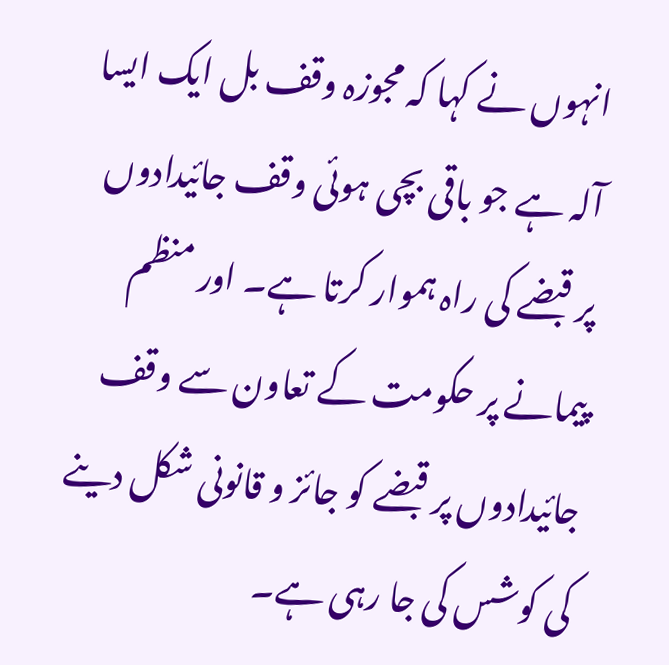انہوں نے کہا کہ مجوزہ وقف بل ایک ایسا آلہ ہے جو باقی بچی ہوئی وقف جائیدادوں پر قبضے کی راہ ہموار کرتا ہے۔ اور منظم پیمانے پر حکومت کے تعاون سے وقف جائیدادوں پر قبضے کو جائز و قانونی شکل دینے کی کوشس کی جا رہی ہے۔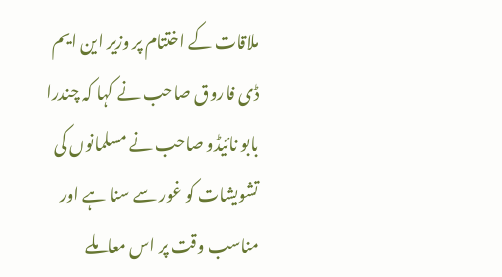ملاقات کے اختتام پر وزیر این ایم ڈی فاروق صاحب نے کہا کہ چندرا بابو نائیڈو صاحب نے مسلمانوں کی تشویشات کو غور سے سنا ہے اور مناسب وقت پر اس معاملے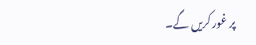پر غور کریں گے۔